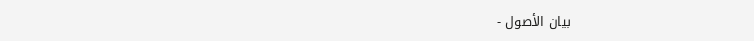بيان الأصول -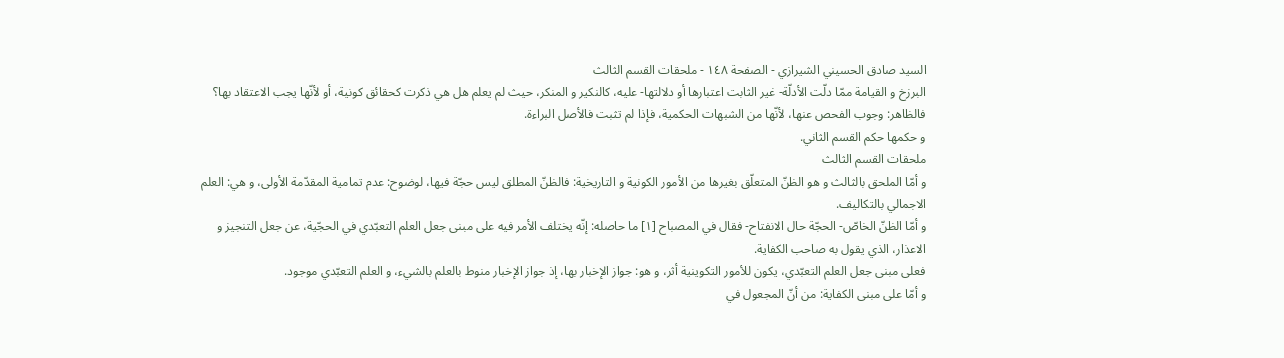السيد صادق الحسيني الشيرازي - الصفحة ١٤٨ - ملحقات القسم الثالث
البرزخ و القيامة ممّا دلّت الأدلّة- غير الثابت اعتبارها أو دلالتها- عليه، كالنكير و المنكر، حيث لم يعلم هل هي ذكرت كحقائق كونية، أو لأنّها يجب الاعتقاد بها؟
فالظاهر: وجوب الفحص عنها، لأنّها من الشبهات الحكمية، فإذا لم تثبت فالأصل البراءة.
و حكمها حكم القسم الثاني.
ملحقات القسم الثالث
و أمّا الملحق بالثالث و هو الظنّ المتعلّق بغيرها من الأمور الكونية و التاريخية: فالظنّ المطلق ليس حجّة فيها، لوضوح: عدم تمامية المقدّمة الأولى، و هي: العلم الاجمالي بالتكاليف.
و أمّا الظنّ الخاصّ- الحجّة حال الانفتاح- فقال في المصباح [١] ما حاصله: إنّه يختلف الأمر فيه على مبنى جعل العلم التعبّدي في الحجّية، عن جعل التنجيز و الاعذار، الذي يقول به صاحب الكفاية.
فعلى مبنى جعل العلم التعبّدي، يكون للأمور التكوينية أثر، و هو: جواز الإخبار بها، إذ جواز الإخبار منوط بالعلم بالشيء، و العلم التعبّدي موجود.
و أمّا على مبنى الكفاية: من أنّ المجعول في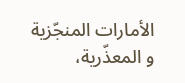الأمارات المنجّزية و المعذّرية،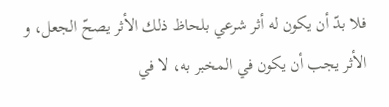فلا بدّ أن يكون له أثر شرعي بلحاظ ذلك الأثر يصحّ الجعل، و الأثر يجب أن يكون في المخبر به، لا في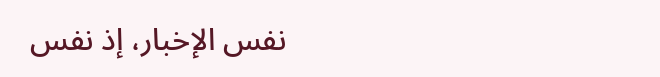نفس الإخبار، إذ نفس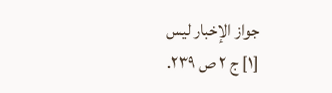جواز الإخبار ليس
[١] ج ٢ ص ٢٣٩.